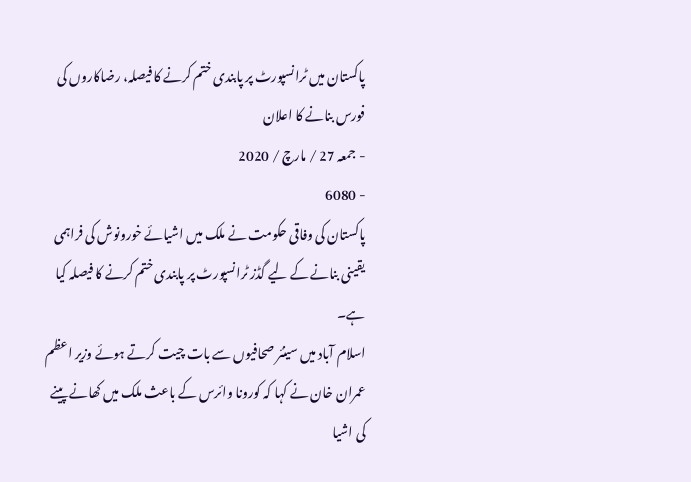پاکستان میں ٹرانسپورٹ پر پابندی ختم کرنے کا فیصلہ، رضاکاروں کی فورس بنانے کا اعلان
- جمعہ 27 / مارچ / 2020
- 6080
پاکستان کی وفاقی حکومت نے ملک میں اشیائے خورونوش کی فراہمی یقینی بنانے کے لیے گڈز ٹرانسپورٹ پر پابندی ختم کرنے کا فیصلہ کیا ہے۔
اسلام آباد میں سینئر صحافیوں سے بات چیت کرتے ہوئے وزیر اعظم عمران خان نے کہا کہ کورونا وائرس کے باعث ملک میں کھانے پینے کی اشیا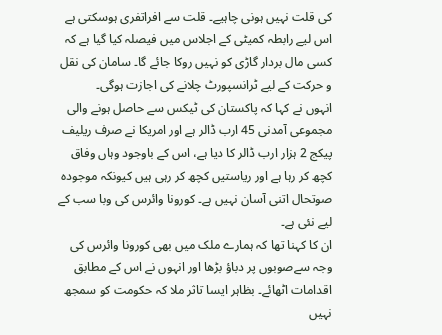کی قلت نہیں ہونی چاہیے۔ قلت سے افراتفری ہوسکتی ہے اس لیے رابطہ کمیٹی کے اجلاس میں فیصلہ کیا گیا ہے کہ کسی مال بردار گاڑی کو نہیں روکا جائے گا۔ سامان کی نقل و حرکت کے لیے ٹرانسپورٹ چلانے کی اجازت ہوگی۔
انہوں نے کہا کہ پاکستان کی ٹیکس سے حاصل ہونے والی مجموعی آمدنی 45 ارب ڈالر ہے اور امریکا نے صرف ریلیف پیکج 2 ہزار ارب ڈالر کا دیا ہے، اس کے باوجود وہاں وفاق کچھ کر رہا ہے اور ریاستیں کچھ کر رہی ہیں کیونکہ موجودہ صوتحال اتنی آسان نہیں ہے۔ کورونا وائرس کی وبا سب کے لیے نئی ہے۔
ان کا کہنا تھا کہ ہمارے ملک میں بھی کورونا وائرس کی وجہ سےصوبوں پر دباؤ بڑھا اور انہوں نے اس کے مطابق اقدامات اٹھائے۔ بظاہر ایسا تاثر ملا کہ حکومت کو سمجھ نہیں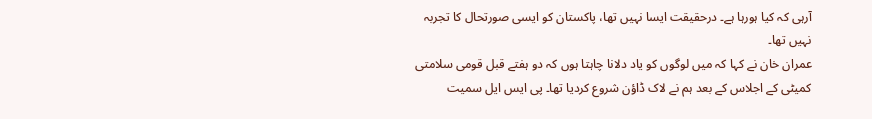آرہی کہ کیا ہورہا ہے۔ درحقیقت ایسا نہیں تھا، پاکستان کو ایسی صورتحال کا تجربہ نہیں تھا۔
عمران خان نے کہا کہ میں لوگوں کو یاد دلانا چاہتا ہوں کہ دو ہفتے قبل قومی سلامتی کمیٹی کے اجلاس کے بعد ہم نے لاک ڈاؤن شروع کردیا تھا۔ پی ایس ایل سمیت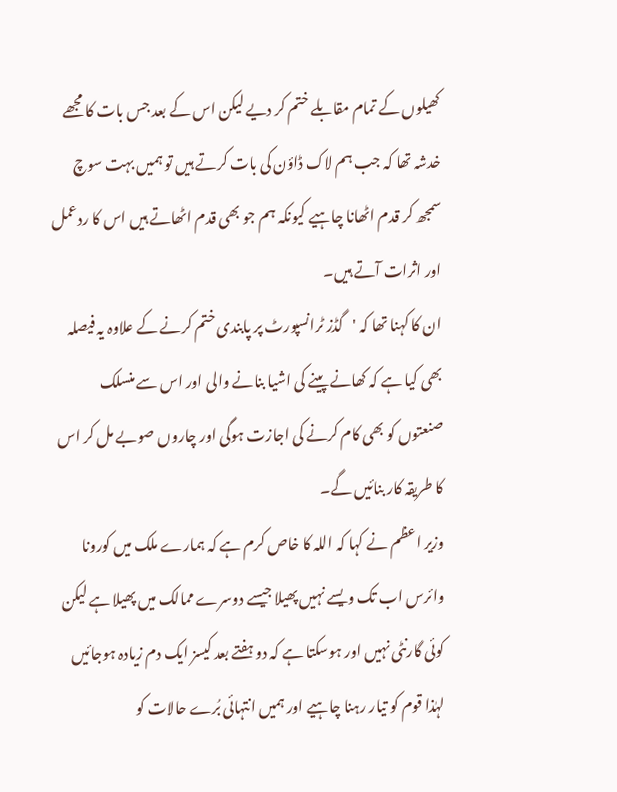کھیلوں کے تمام مقابلے ختم کر دیے لیکن اس کے بعد جس بات کا مجھے خدشہ تھا کہ جب ہم لاک ڈاؤن کی بات کرتے ہیں تو ہمیں بہت سوچ سمجھ کر قدم اٹھانا چاہیے کیونکہ ہم جو بھی قدم اٹھاتے ہیں اس کا ردعمل اور اثرات آتے ہیں۔
ان کا کہنا تھا کہ 'گڈز ٹرانسپورٹ پر پابندی ختم کرنے کے علاوہ یہ فیصلہ بھی کیا ہے کہ کھانے پینے کی اشیا بنانے والی اور اس سے منسلک صنعتوں کو بھی کام کرنے کی اجازت ہوگی اور چاروں صوبے مل کر اس کا طریقہ کار بنائیں گے۔
وزیر اعظم نے کہا کہ اللہ کا خاص کرم ہے کہ ہمارے ملک میں کورونا وائرس اب تک ویسے نہیں پھیلا جیسے دوسرے ممالک میں پھیلا ہے لیکن کوئی گارنٹی نہیں اور ہوسکتا ہے کہ دو ہفتے بعد کیسز ایک دم زیادہ ہوجائیں لہٰذا قوم کو تیار رہنا چاہیے اور ہمیں انتہائی بُرے حالات کو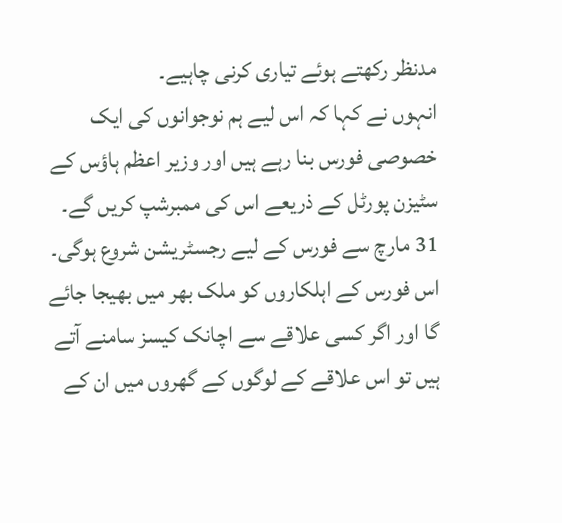مدنظر رکھتے ہوئے تیاری کرنی چاہیے۔
انہوں نے کہا کہ اس لیے ہم نوجوانوں کی ایک خصوصی فورس بنا رہے ہیں اور وزیر اعظم ہاؤس کے سٹیزن پورٹل کے ذریعے اس کی ممبرشپ کریں گے۔ 31 مارچ سے فورس کے لیے رجسٹریشن شروع ہوگی۔ اس فورس کے اہلکاروں کو ملک بھر میں بھیجا جائے گا اور اگر کسی علاقے سے اچانک کیسز سامنے آتے ہیں تو اس علاقے کے لوگوں کے گھروں میں ان کے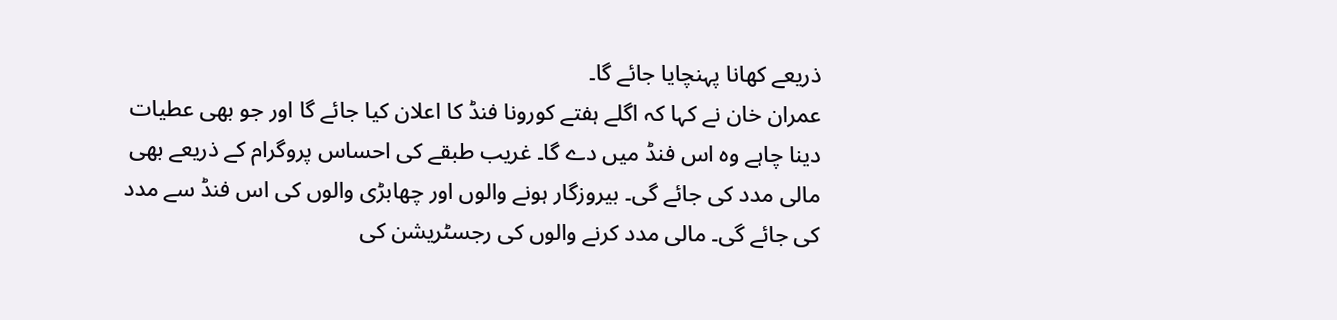ذریعے کھانا پہنچایا جائے گا۔
عمران خان نے کہا کہ اگلے ہفتے کورونا فنڈ کا اعلان کیا جائے گا اور جو بھی عطیات دینا چاہے وہ اس فنڈ میں دے گا۔ غریب طبقے کی احساس پروگرام کے ذریعے بھی مالی مدد کی جائے گی۔ بیروزگار ہونے والوں اور چھابڑی والوں کی اس فنڈ سے مدد کی جائے گی۔ مالی مدد کرنے والوں کی رجسٹریشن کی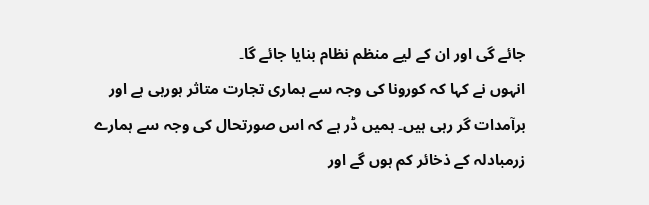جائے گی اور ان کے لیے منظم نظام بنایا جائے گا۔
انہوں نے کہا کہ کورونا کی وجہ سے ہماری تجارت متاثر ہورہی ہے اور برآمدات گر رہی ہیں۔ ہمیں ڈر ہے کہ اس صورتحال کی وجہ سے ہمارے زرمبادلہ کے ذخائر کم ہوں گے اور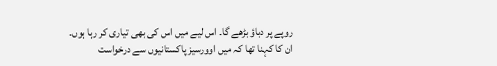روپے پر دباؤ بڑھے گا۔ اس لیے میں اس کی بھی تیاری کر رہا ہوں۔ ان کا کہنا تھا کہ میں اوورسیز پاکستانیوں سے درخواست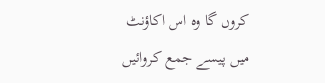کروں گا وہ اس اکاؤنٹ میں پیسے جمع کروائیں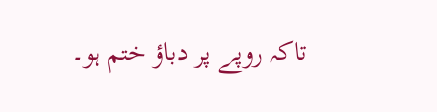تاکہ روپے پر دباؤ ختم ہو۔